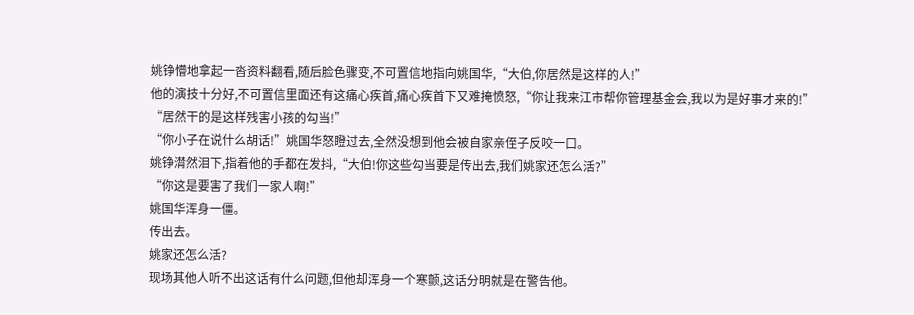姚铮懵地拿起一沓资料翻看,随后脸色骤变,不可置信地指向姚国华,“大伯,你居然是这样的人!”
他的演技十分好,不可置信里面还有这痛心疾首,痛心疾首下又难掩愤怒,“你让我来江市帮你管理基金会,我以为是好事才来的!”
“居然干的是这样残害小孩的勾当!”
“你小子在说什么胡话!”姚国华怒瞪过去,全然没想到他会被自家亲侄子反咬一口。
姚铮潸然泪下,指着他的手都在发抖,“大伯!你这些勾当要是传出去,我们姚家还怎么活?”
“你这是要害了我们一家人啊!”
姚国华浑身一僵。
传出去。
姚家还怎么活?
现场其他人听不出这话有什么问题,但他却浑身一个寒颤,这话分明就是在警告他。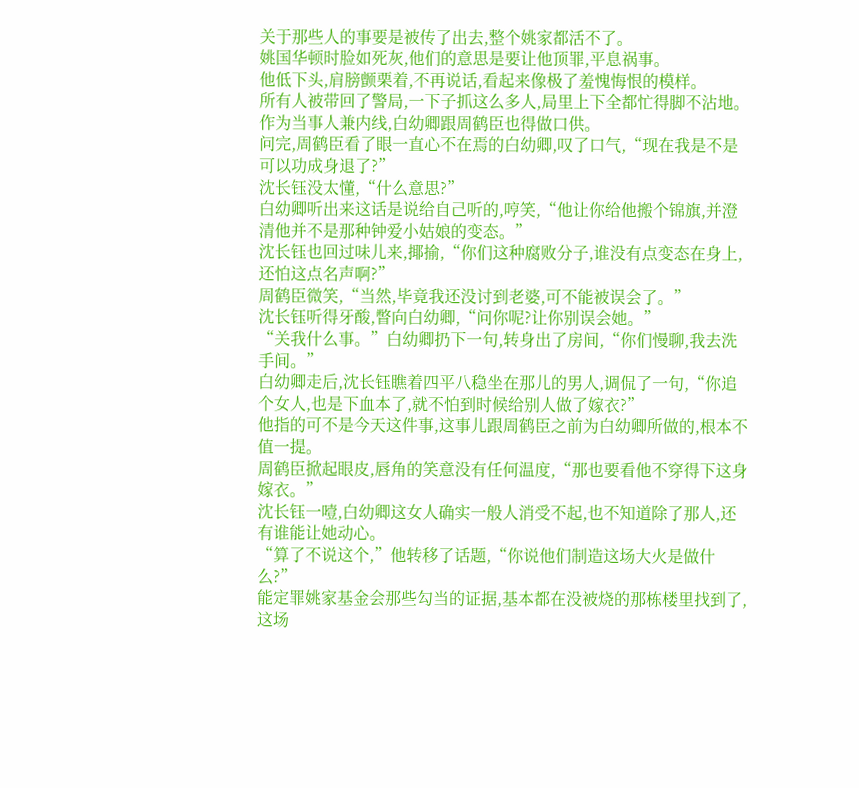关于那些人的事要是被传了出去,整个姚家都活不了。
姚国华顿时脸如死灰,他们的意思是要让他顶罪,平息祸事。
他低下头,肩膀颤栗着,不再说话,看起来像极了羞愧悔恨的模样。
所有人被带回了警局,一下子抓这么多人,局里上下全都忙得脚不沾地。
作为当事人兼内线,白幼卿跟周鹤臣也得做口供。
问完,周鹤臣看了眼一直心不在焉的白幼卿,叹了口气,“现在我是不是可以功成身退了?”
沈长钰没太懂,“什么意思?”
白幼卿听出来这话是说给自己听的,哼笑,“他让你给他搬个锦旗,并澄清他并不是那种钟爱小姑娘的变态。”
沈长钰也回过味儿来,揶揄,“你们这种腐败分子,谁没有点变态在身上,还怕这点名声啊?”
周鹤臣微笑,“当然,毕竟我还没讨到老婆,可不能被误会了。”
沈长钰听得牙酸,瞥向白幼卿,“问你呢?让你别误会她。”
“关我什么事。”白幼卿扔下一句,转身出了房间,“你们慢聊,我去洗手间。”
白幼卿走后,沈长钰瞧着四平八稳坐在那儿的男人,调侃了一句,“你追个女人,也是下血本了,就不怕到时候给别人做了嫁衣?”
他指的可不是今天这件事,这事儿跟周鹤臣之前为白幼卿所做的,根本不值一提。
周鹤臣掀起眼皮,唇角的笑意没有任何温度,“那也要看他不穿得下这身嫁衣。”
沈长钰一噎,白幼卿这女人确实一般人消受不起,也不知道除了那人,还有谁能让她动心。
“算了不说这个,”他转移了话题,“你说他们制造这场大火是做什么?”
能定罪姚家基金会那些勾当的证据,基本都在没被烧的那栋楼里找到了,这场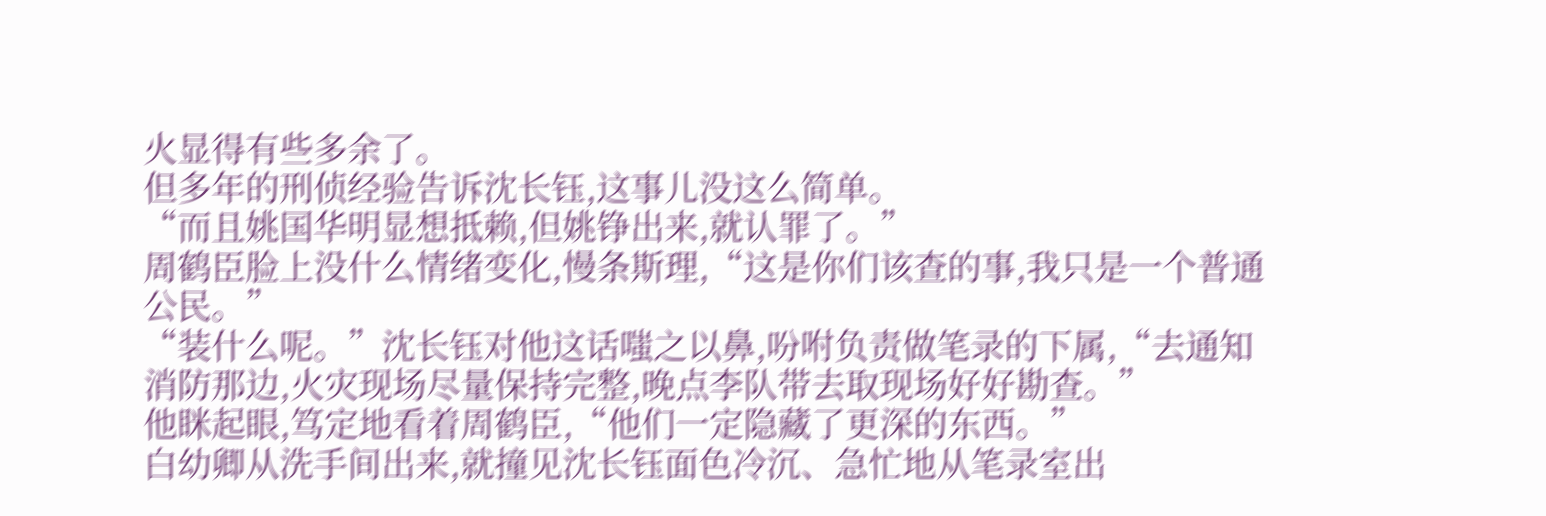火显得有些多余了。
但多年的刑侦经验告诉沈长钰,这事儿没这么简单。
“而且姚国华明显想抵赖,但姚铮出来,就认罪了。”
周鹤臣脸上没什么情绪变化,慢条斯理,“这是你们该查的事,我只是一个普通公民。”
“装什么呢。”沈长钰对他这话嗤之以鼻,吩咐负责做笔录的下属,“去通知消防那边,火灾现场尽量保持完整,晚点李队带去取现场好好勘查。”
他眯起眼,笃定地看着周鹤臣,“他们一定隐藏了更深的东西。”
白幼卿从洗手间出来,就撞见沈长钰面色冷沉、急忙地从笔录室出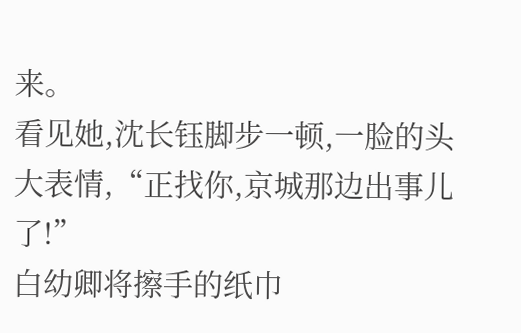来。
看见她,沈长钰脚步一顿,一脸的头大表情,“正找你,京城那边出事儿了!”
白幼卿将擦手的纸巾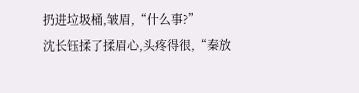扔进垃圾桶,皱眉,“什么事?”
沈长钰揉了揉眉心,头疼得很,“秦放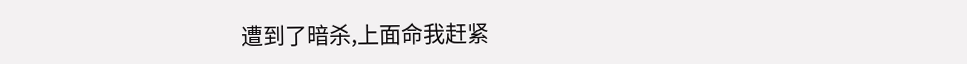遭到了暗杀,上面命我赶紧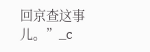回京查这事儿。”_c